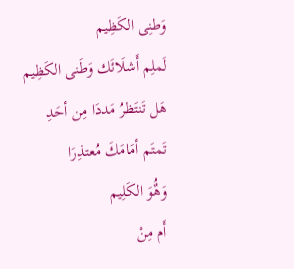وَطنِى الكَظِيم
لَملِم أَشلَائَك وَطَنى الكَظِيم
هَل تَنتَظرُ مَددَا مِن أحَدِ
تَمتَم أمَامَكَ مُعتذِرَا
وَهٌُوَ الكَلِيم
أَم مِنْ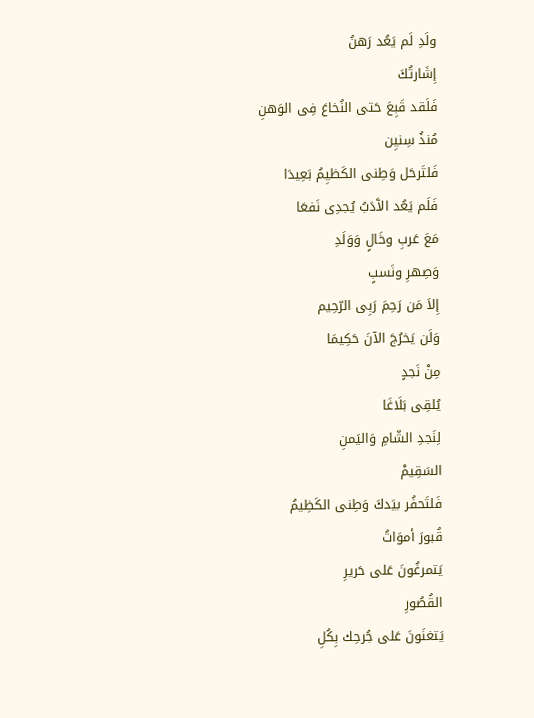ولَدِ لَم يَعُد رَهنُ
إِشَارتُكَ
فَلَقد قَبِعَ حَتى النُخاعَ فِى الوَهنِ
مُنذُ سِنيِن
فَلتَرحَل وَطِنى الكَظيِمُ بَعِيدَا
فَلَم يَعُد الآَدَبُ يُجدِى نَفعَا
مَعَ عَربِ وخَالٍ وَوَلَدِ
وَصِهرِ ونَسبٍ
إِلاَ مَن رَحِمَ رَبِى الرّحِيم
وَلَن يَخرُجَ الآنَ حَكِيمَا
مِنْ نَجدٍ
يُلقِى بَلَاغَا
لِنَجدِ الشّامِ وَاليَمنِ
السَقِيمْ
فَلتَحفُر بيَدكَ وَطِنى الكَظِيمُ
قُبورَ أموَاتُ
يَتمرغُونَ عَلى حَريرِ
القُصُورِ
يَتغنَونَ عَلى جُرحِك بِكُلِ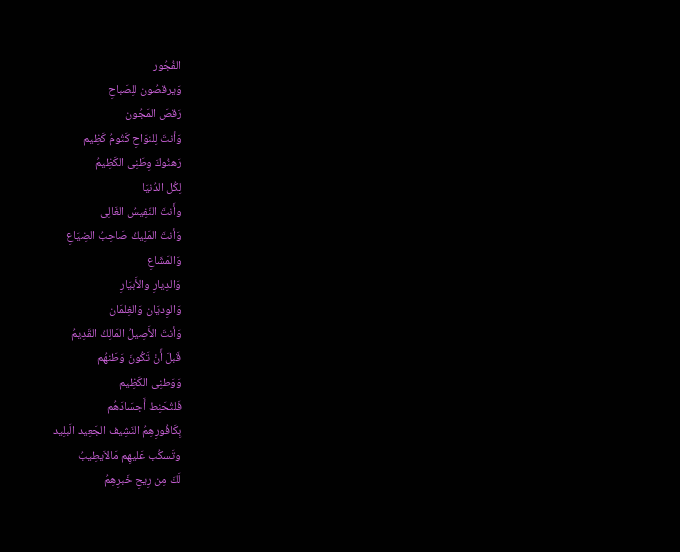الفُجُور
وَيرقصُون للِصَباحِ
رَقصَ المَجُون
وَأنتَ لِلنوَاحِ كَتُومُ كَظِيم
رَهنُوكَ وِطَنِى الكَظِيمُ
لِكُل الدُنيَا
وأَنتَ النّفِيسُ الغَالِى
وَأنتَ المَلِيكُ صَاحِبُ الضِيَاعِ
وَالمَشَاعِ
وَالدِيارِ والأَبيَارِ
وَالوِديَان وَالغِلمَان
وَأنتَ الأَصِيلُ المَالِكُ القَدِيمُ
قَبلَ أّنْ تَكُونَ وَطَنهُم
وَوَطنِى الكَظِيم
فَلتُحَنِط أَجسَادَهُم
بِكَافُورِهِمُ النَشِيف الجَعِيد الَبلِيد
وتَسكُب عَليهِم مَالاَيطِيبُ
لَكَ مِن رِيحِ خَبرِهِمُ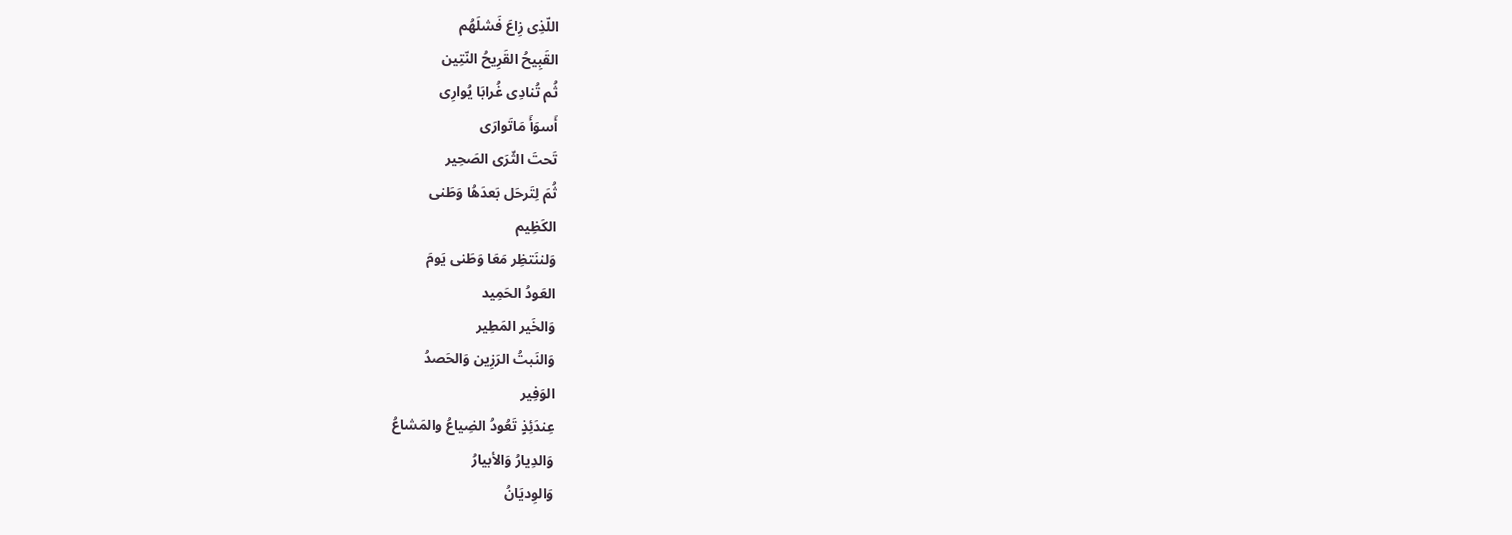اللّذِى زِاعَ فَشلَهُم
القَبِيحُ القَرِيحُ النّتِين
ثُم تُنادِى غُرابَا يُوارِى
أَسوَأَ مَاتَوارَى
تَحتَ الثّرَى الصَحِير
ثُمَ لِتَرحَل بَعدَهُا وَطَنى
الكَظِيم
وَلننَتظِر مَعَا وَطَنى يَومَ
العَودُ الحَمِيد
وَالخَير المَطِير
وَالنَبتُ الرَزِين وَالحَصدُ
الوَفِير
عِندَئِذٍ تَعُودُ الضِياعُ والمَشاعُ
وَالدِيارُ وَالأبيارُ
وَالوِديَانُ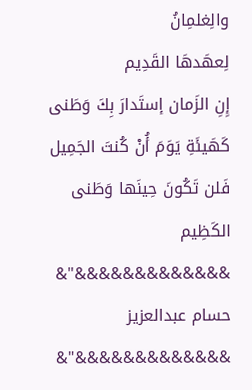والِغلمِانُ
لِعهَدهَا القَدِيم
إِنِ الزَمان إستَدارَ بِكَ وَطَنى
كَهَيئَةِ يَوَمَ أُنْ كُنتَ الجَمِيل
فَلن تَكُونَ حِينَها وَطَنى الكَظِيم
&&&&&&&&&&&&&"&
حسام عبدالعزيز
&&&&&&&&&&&&&"&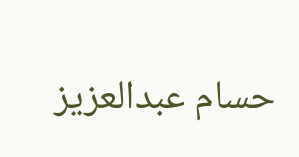حسام عبدالعزيز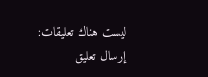ليست هناك تعليقات:
إرسال تعليق